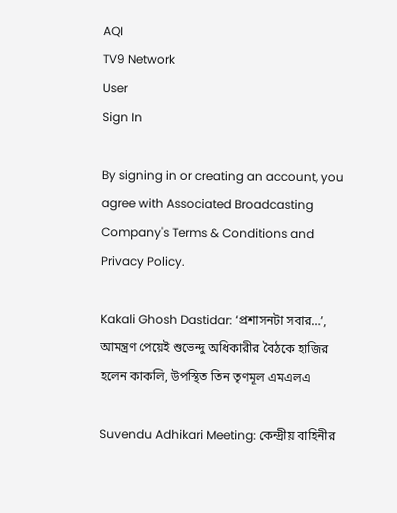AQI
TV9 Network
User
Sign In

By signing in or creating an account, you agree with Associated Broadcasting Company's Terms & Conditions and Privacy Policy.

Kakali Ghosh Dastidar: ‘প্রশাসনটা সবার…’, আমন্ত্রণ পেয়েই শুভেন্দু অধিকারীর বৈঠকে হাজির হলেন কাকলি, উপস্থিত তিন তৃণমূল এমএলএ

Suvendu Adhikari Meeting: কেন্দ্রীয় বাহিনীর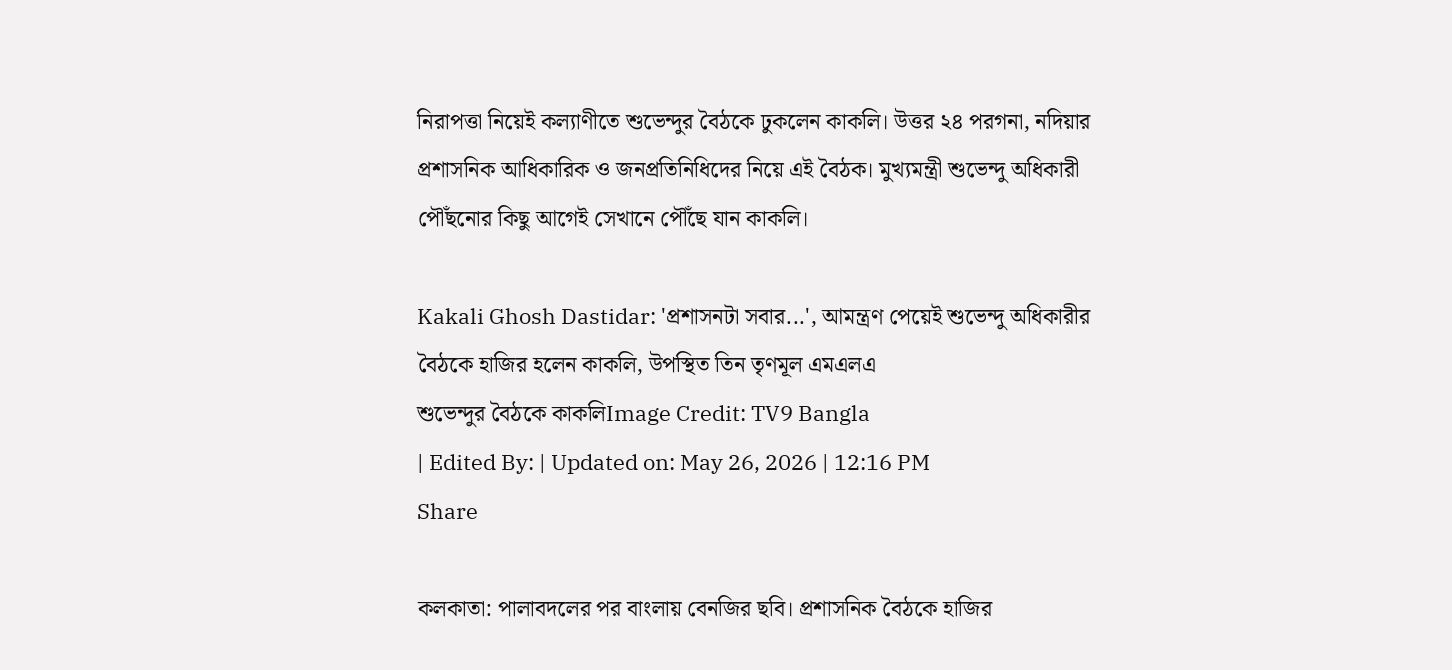নিরাপত্তা নিয়েই কল্যাণীতে শুভেন্দুর বৈঠকে ঢুকলেন কাকলি। উত্তর ২৪ পরগনা, নদিয়ার প্রশাসনিক আধিকারিক ও জনপ্রতিনিধিদের নিয়ে এই বৈঠক। মুখ্যমন্ত্রী শুভেন্দু অধিকারী পৌঁছনোর কিছু আগেই সেখানে পৌঁছে যান কাকলি।

Kakali Ghosh Dastidar: 'প্রশাসনটা সবার...', আমন্ত্রণ পেয়েই শুভেন্দু অধিকারীর বৈঠকে হাজির হলেন কাকলি, উপস্থিত তিন তৃণমূল এমএলএ
শুভেন্দুর বৈঠকে কাকলিImage Credit: TV9 Bangla
| Edited By: | Updated on: May 26, 2026 | 12:16 PM
Share

কলকাতা: পালাবদলের পর বাংলায় বেনজির ছবি। প্রশাসনিক বৈঠকে হাজির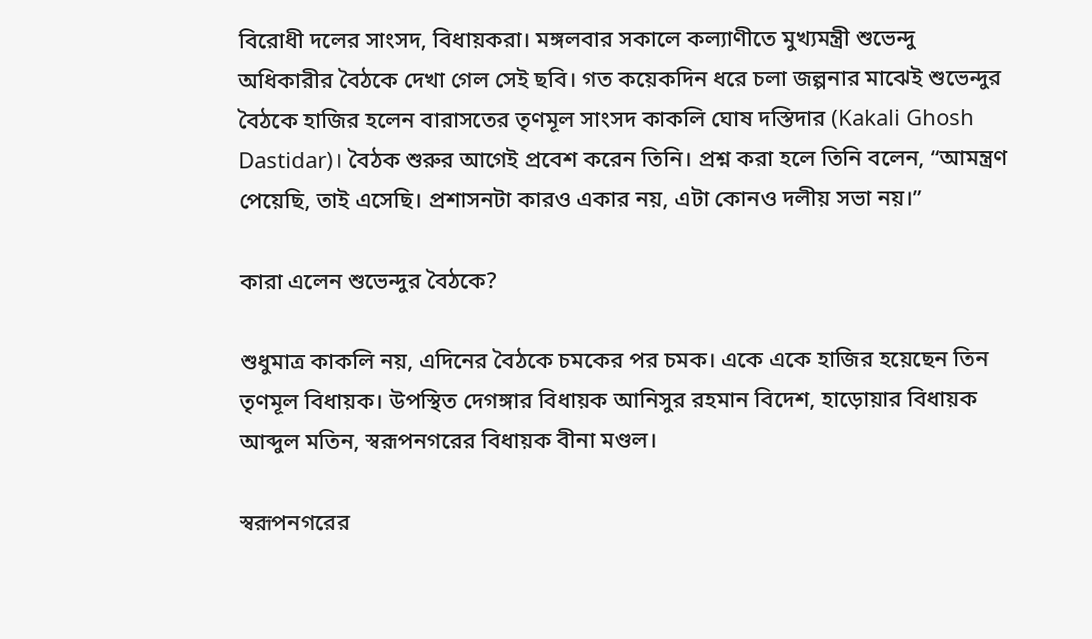বিরোধী দলের সাংসদ, বিধায়করা। মঙ্গলবার সকালে কল্যাণীতে মুখ্যমন্ত্রী শুভেন্দু অধিকারীর বৈঠকে দেখা গেল সেই ছবি। গত কয়েকদিন ধরে চলা জল্পনার মাঝেই শুভেন্দুর বৈঠকে হাজির হলেন বারাসতের তৃণমূল সাংসদ কাকলি ঘোষ দস্তিদার (Kakali Ghosh Dastidar)। বৈঠক শুরুর আগেই প্রবেশ করেন তিনি। প্রশ্ন করা হলে তিনি বলেন, “আমন্ত্রণ পেয়েছি, তাই এসেছি। প্রশাসনটা কারও একার নয়, এটা কোনও দলীয় সভা নয়।”

কারা এলেন শুভেন্দুর বৈঠকে?

শুধুমাত্র কাকলি নয়, এদিনের বৈঠকে চমকের পর চমক। একে একে হাজির হয়েছেন তিন তৃণমূল বিধায়ক। উপস্থিত দেগঙ্গার বিধায়ক আনিসুর রহমান বিদেশ, হাড়োয়ার বিধায়ক আব্দুল মতিন, স্বরূপনগরের বিধায়ক বীনা মণ্ডল।

স্বরূপনগরের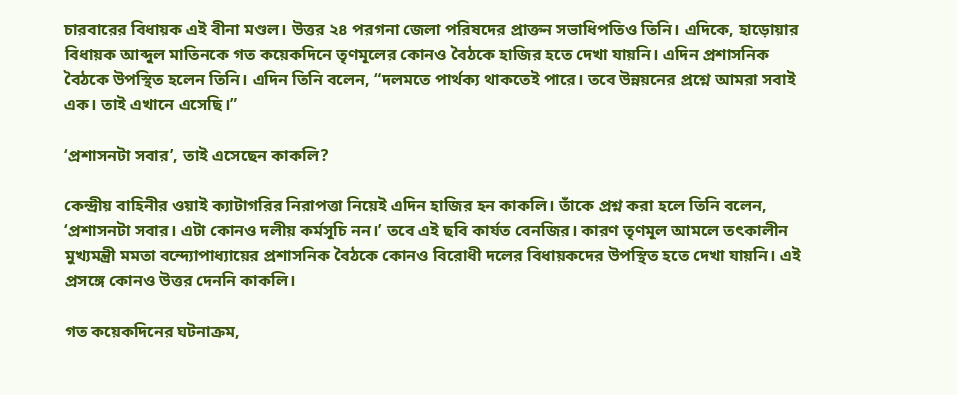চারবারের বিধায়ক এই বীনা মণ্ডল। উত্তর ২৪ পরগনা জেলা পরিষদের প্রাক্তন সভাধিপতিও তিনি। এদিকে, হাড়োয়ার বিধায়ক আব্দুল মাতিনকে গত কয়েকদিনে তৃণমূলের কোনও বৈঠকে হাজির হতে দেখা যায়নি। এদিন প্রশাসনিক বৈঠকে উপস্থিত হলেন তিনি। এদিন তিনি বলেন, “দলমতে পার্থক্য থাকতেই পারে। তবে উন্নয়নের প্রশ্নে আমরা সবাই এক। তাই এখানে এসেছি।”

‘প্রশাসনটা সবার’, তাই এসেছেন কাকলি?

কেন্দ্রীয় বাহিনীর ওয়াই ক্যাটাগরির নিরাপত্তা নিয়েই এদিন হাজির হন কাকলি। তাঁকে প্রশ্ন করা হলে তিনি বলেন, ‘প্রশাসনটা সবার। এটা কোনও দলীয় কর্মসূচি নন।’ তবে এই ছবি কার্যত বেনজির। কারণ তৃণমূল আমলে তৎকালীন মুখ্যমন্ত্রী মমতা বন্দ্যোপাধ্যায়ের প্রশাসনিক বৈঠকে কোনও বিরোধী দলের বিধায়কদের উপস্থিত হতে দেখা যায়নি। এই প্রসঙ্গে কোনও উত্তর দেননি কাকলি।

গত কয়েকদিনের ঘটনাক্রম,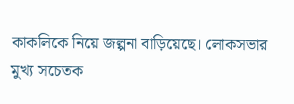কাকলিকে নিয়ে জল্পনা বাড়িয়েছে। লোকসভার মুখ্য সচেতক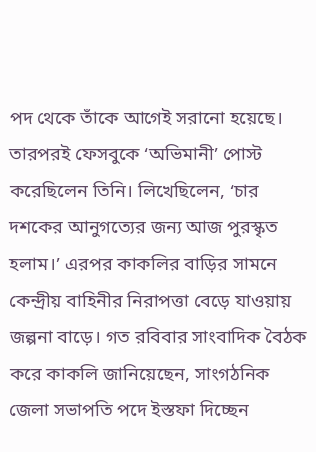পদ থেকে তাঁকে আগেই সরানো হয়েছে। তারপরই ফেসবুকে ‘অভিমানী’ পোস্ট করেছিলেন তিনি। লিখেছিলেন, ‘চার দশকের আনুগত্যের জন্য আজ পুরস্কৃত হলাম।’ এরপর কাকলির বাড়ির সামনে কেন্দ্রীয় বাহিনীর নিরাপত্তা বেড়ে যাওয়ায় জল্পনা বাড়ে। গত রবিবার সাংবাদিক বৈঠক করে কাকলি জানিয়েছেন, সাংগঠনিক  জেলা সভাপতি পদে ইস্তফা দিচ্ছেন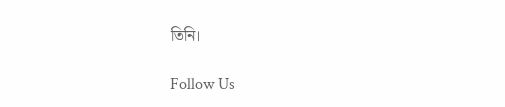তিনি।

Follow Us